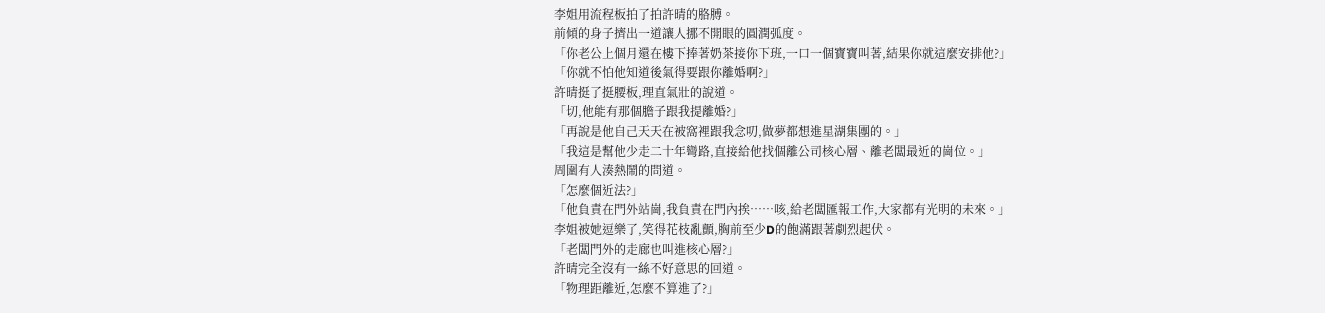李姐用流程板拍了拍許晴的胳膊。
前傾的身子擠出一道讓人挪不開眼的圓潤弧度。
「你老公上個月還在樓下捧著奶茶接你下班,一口一個寶寶叫著,結果你就這麼安排他?」
「你就不怕他知道後氣得要跟你離婚啊?」
許晴挺了挺腰板,理直氣壯的說道。
「切,他能有那個膽子跟我提離婚?」
「再說是他自己天天在被窩裡跟我念叨,做夢都想進星湖集團的。」
「我這是幫他少走二十年彎路,直接給他找個離公司核心層、離老闆最近的崗位。」
周圍有人湊熱鬧的問道。
「怎麼個近法?」
「他負責在門外站崗,我負責在門內挨……咳,給老闆匯報工作,大家都有光明的未來。」
李姐被她逗樂了,笑得花枝亂顫,胸前至少D的飽滿跟著劇烈起伏。
「老闆門外的走廊也叫進核心層?」
許晴完全沒有一絲不好意思的回道。
「物理距離近,怎麼不算進了?」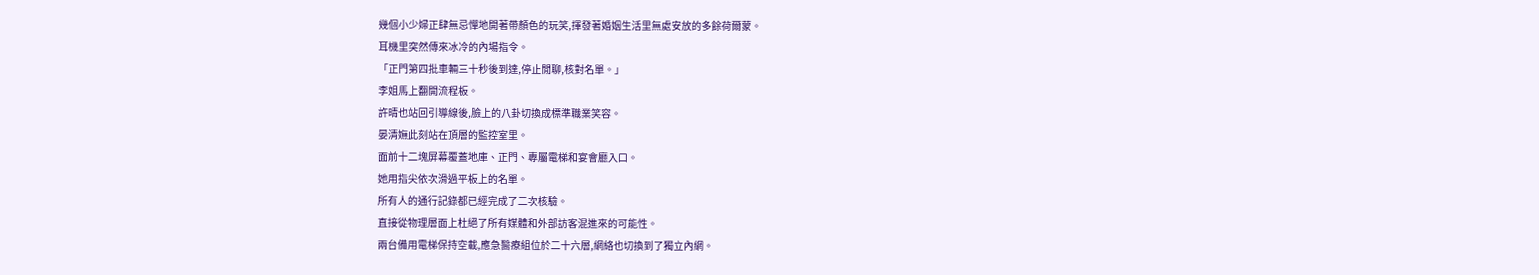幾個小少婦正肆無忌憚地開著帶顏色的玩笑,揮發著婚姻生活里無處安放的多餘荷爾蒙。
耳機里突然傳來冰冷的內場指令。
「正門第四批車輛三十秒後到達,停止閒聊,核對名單。」
李姐馬上翻開流程板。
許晴也站回引導線後,臉上的八卦切換成標準職業笑容。
晏清嫵此刻站在頂層的監控室里。
面前十二塊屏幕覆蓋地庫、正門、專屬電梯和宴會廳入口。
她用指尖依次滑過平板上的名單。
所有人的通行記錄都已經完成了二次核驗。
直接從物理層面上杜絕了所有媒體和外部訪客混進來的可能性。
兩台備用電梯保持空載,應急醫療組位於二十六層,網絡也切換到了獨立內網。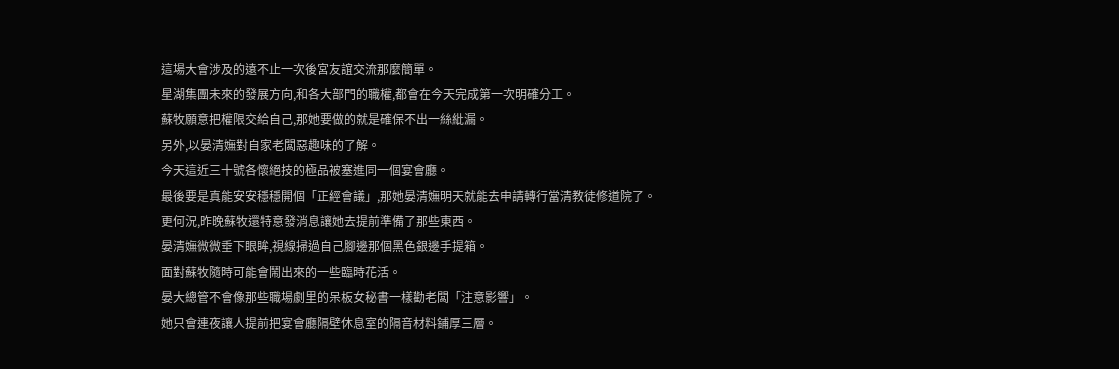這場大會涉及的遠不止一次後宮友誼交流那麼簡單。
星湖集團未來的發展方向,和各大部門的職權,都會在今天完成第一次明確分工。
蘇牧願意把權限交給自己,那她要做的就是確保不出一絲紕漏。
另外,以晏清嫵對自家老闆惡趣味的了解。
今天這近三十號各懷絕技的極品被塞進同一個宴會廳。
最後要是真能安安穩穩開個「正經會議」,那她晏清嫵明天就能去申請轉行當清教徒修道院了。
更何況,昨晚蘇牧還特意發消息讓她去提前準備了那些東西。
晏清嫵微微垂下眼眸,視線掃過自己腳邊那個黑色銀邊手提箱。
面對蘇牧隨時可能會鬧出來的一些臨時花活。
晏大總管不會像那些職場劇里的呆板女秘書一樣勸老闆「注意影響」。
她只會連夜讓人提前把宴會廳隔壁休息室的隔音材料鋪厚三層。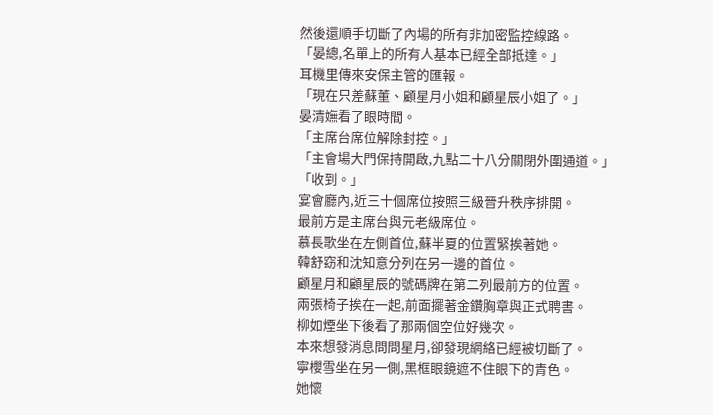然後還順手切斷了內場的所有非加密監控線路。
「晏總,名單上的所有人基本已經全部抵達。」
耳機里傳來安保主管的匯報。
「現在只差蘇董、顧星月小姐和顧星辰小姐了。」
晏清嫵看了眼時間。
「主席台席位解除封控。」
「主會場大門保持開啟,九點二十八分關閉外圍通道。」
「收到。」
宴會廳內,近三十個席位按照三級晉升秩序排開。
最前方是主席台與元老級席位。
慕長歌坐在左側首位,蘇半夏的位置緊挨著她。
韓舒窈和沈知意分列在另一邊的首位。
顧星月和顧星辰的號碼牌在第二列最前方的位置。
兩張椅子挨在一起,前面擺著金鑽胸章與正式聘書。
柳如煙坐下後看了那兩個空位好幾次。
本來想發消息問問星月,卻發現網絡已經被切斷了。
寧櫻雪坐在另一側,黑框眼鏡遮不住眼下的青色。
她懷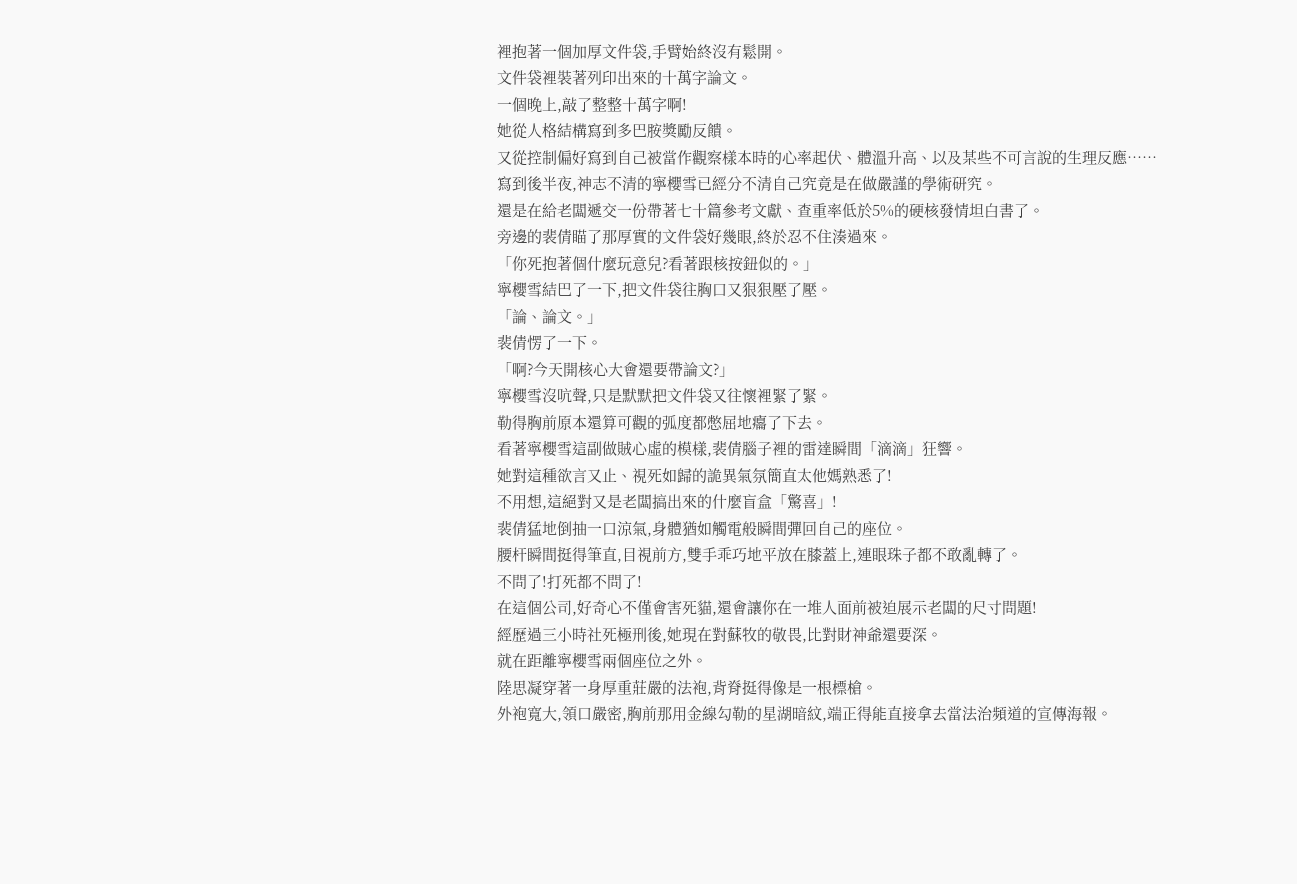裡抱著一個加厚文件袋,手臂始終沒有鬆開。
文件袋裡裝著列印出來的十萬字論文。
一個晚上,敲了整整十萬字啊!
她從人格結構寫到多巴胺獎勵反饋。
又從控制偏好寫到自己被當作觀察樣本時的心率起伏、體溫升高、以及某些不可言說的生理反應……
寫到後半夜,神志不清的寧櫻雪已經分不清自己究竟是在做嚴謹的學術研究。
還是在給老闆遞交一份帶著七十篇參考文獻、查重率低於5%的硬核發情坦白書了。
旁邊的裴倩瞄了那厚實的文件袋好幾眼,終於忍不住湊過來。
「你死抱著個什麼玩意兒?看著跟核按鈕似的。」
寧櫻雪結巴了一下,把文件袋往胸口又狠狠壓了壓。
「論、論文。」
裴倩愣了一下。
「啊?今天開核心大會還要帶論文?」
寧櫻雪沒吭聲,只是默默把文件袋又往懷裡緊了緊。
勒得胸前原本還算可觀的弧度都憋屈地癟了下去。
看著寧櫻雪這副做賊心虛的模樣,裴倩腦子裡的雷達瞬間「滴滴」狂響。
她對這種欲言又止、視死如歸的詭異氣氛簡直太他媽熟悉了!
不用想,這絕對又是老闆搞出來的什麼盲盒「驚喜」!
裴倩猛地倒抽一口涼氣,身體猶如觸電般瞬間彈回自己的座位。
腰杆瞬間挺得筆直,目視前方,雙手乖巧地平放在膝蓋上,連眼珠子都不敢亂轉了。
不問了!打死都不問了!
在這個公司,好奇心不僅會害死貓,還會讓你在一堆人面前被迫展示老闆的尺寸問題!
經歷過三小時社死極刑後,她現在對蘇牧的敬畏,比對財神爺還要深。
就在距離寧櫻雪兩個座位之外。
陸思凝穿著一身厚重莊嚴的法袍,背脊挺得像是一根標槍。
外袍寬大,領口嚴密,胸前那用金線勾勒的星湖暗紋,端正得能直接拿去當法治頻道的宣傳海報。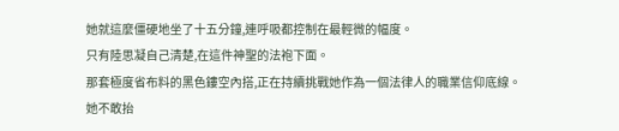她就這麼僵硬地坐了十五分鐘,連呼吸都控制在最輕微的幅度。
只有陸思凝自己清楚,在這件神聖的法袍下面。
那套極度省布料的黑色鏤空內搭,正在持續挑戰她作為一個法律人的職業信仰底線。
她不敢抬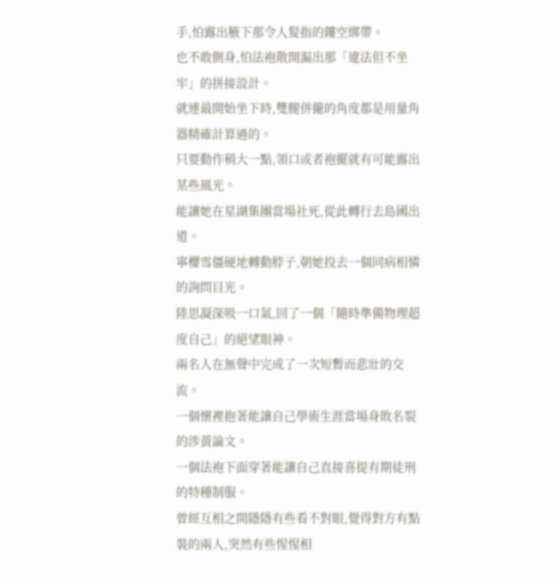手,怕露出腋下那令人髮指的鏤空綁帶。
也不敢側身,怕法袍散開漏出那「違法但不坐牢」的拼接設計。
就連最開始坐下時,雙腿併攏的角度都是用量角器精確計算過的。
只要動作稍大一點,領口或者袍擺就有可能露出某些風光。
能讓她在星湖集團當場社死,從此轉行去島國出道。
寧櫻雪僵硬地轉動脖子,朝她投去一個同病相憐的詢問目光。
陸思凝深吸一口氣,回了一個「隨時準備物理超度自己」的絕望眼神。
兩名人在無聲中完成了一次短暫而悲壯的交流。
一個懷裡抱著能讓自己學術生涯當場身敗名裂的涉黃論文。
一個法袍下面穿著能讓自己直接喜提有期徒刑的特種制服。
曾經互相之間隱隱有些看不對眼,覺得對方有點裝的兩人,突然有些惺惺相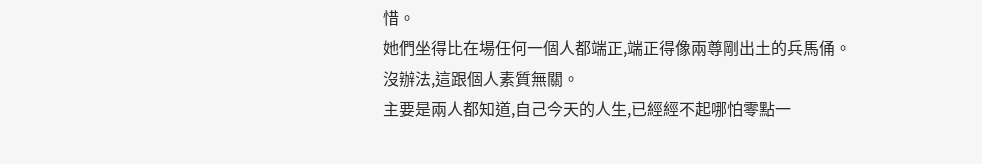惜。
她們坐得比在場任何一個人都端正,端正得像兩尊剛出土的兵馬俑。
沒辦法,這跟個人素質無關。
主要是兩人都知道,自己今天的人生,已經經不起哪怕零點一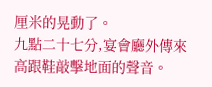厘米的晃動了。
九點二十七分,宴會廳外傳來高跟鞋敲擊地面的聲音。